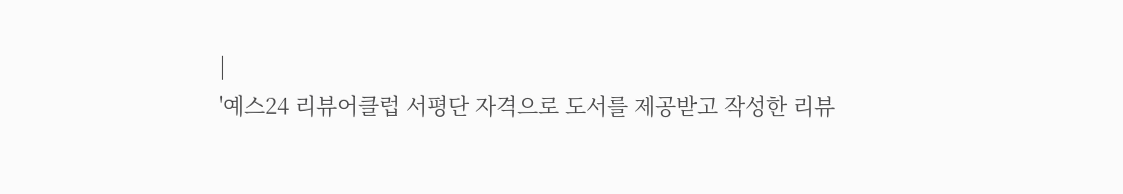|
'예스24 리뷰어클럽 서평단 자격으로 도서를 제공받고 작성한 리뷰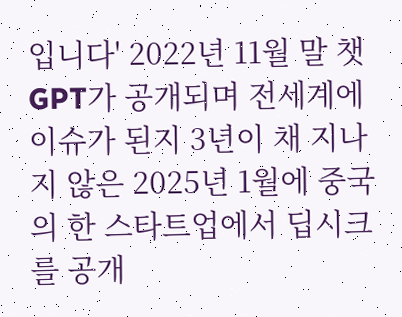입니다' 2022년 11월 말 챗GPT가 공개되며 전세계에 이슈가 된지 3년이 채 지나지 않은 2025년 1월에 중국의 한 스타트업에서 딥시크를 공개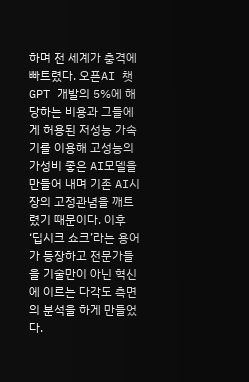하며 전 세계가 충격에 빠트렸다. 오픈AI 챗GPT 개발의 5%에 해당하는 비용과 그들에게 허용된 저성능 가속기를 이용해 고성능의 가성비 좋은 AI모델을 만들어 내며 기존 AI시장의 고정관념을 깨트렸기 때문이다. 이후 ‘딥시크 쇼크’라는 용어가 등장하고 전문가들을 기술만이 아닌 혁신에 이르는 다각도 측면의 분석을 하게 만들었다.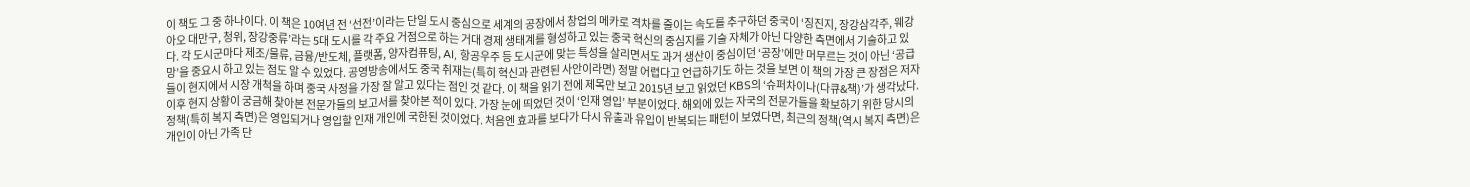이 책도 그 중 하나이다. 이 책은 10여년 전 ‘선전’이라는 단일 도시 중심으로 세계의 공장에서 창업의 메카로 격차를 줄이는 속도를 추구하던 중국이 ‘징진지, 장강삼각주, 웨강아오 대만구, 청위, 장강중류’라는 5대 도시를 각 주요 거점으로 하는 거대 경제 생태계를 형성하고 있는 중국 혁신의 중심지를 기술 자체가 아닌 다양한 측면에서 기술하고 있다. 각 도시군마다 제조/물류, 금융/반도체, 플랫폼, 양자컴퓨팅, AI, 항공우주 등 도시군에 맞는 특성을 살리면서도 과거 생산이 중심이던 ‘공장’에만 머무르는 것이 아닌 ‘공급망’을 중요시 하고 있는 점도 알 수 있었다. 공영방송에서도 중국 취재는(특히 혁신과 관련된 사안이라면) 정말 어렵다고 언급하기도 하는 것을 보면 이 책의 가장 큰 장점은 저자들이 현지에서 시장 개척을 하며 중국 사정을 가장 잘 알고 있다는 점인 것 같다. 이 책을 읽기 전에 제목만 보고 2015년 보고 읽었던 KBS의 ‘슈퍼차이나(다큐&책)’가 생각났다. 이후 현지 상황이 궁금해 찾아본 전문가들의 보고서를 찾아본 적이 있다. 가장 눈에 띄었던 것이 ‘인재 영입’ 부분이었다. 해외에 있는 자국의 전문가들을 확보하기 위한 당시의 정책(특히 복지 측면)은 영입되거나 영입할 인재 개인에 국한된 것이었다. 처음엔 효과를 보다가 다시 유출과 유입이 반복되는 패턴이 보였다면, 최근의 정책(역시 복지 측면)은 개인이 아닌 가족 단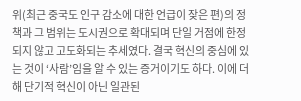위(최근 중국도 인구 감소에 대한 언급이 잦은 편)의 정책과 그 범위는 도시권으로 확대되며 단일 거점에 한정되지 않고 고도화되는 추세였다. 결국 혁신의 중심에 있는 것이 ‘사람’임을 알 수 있는 증거이기도 하다. 이에 더해 단기적 혁신이 아닌 일관된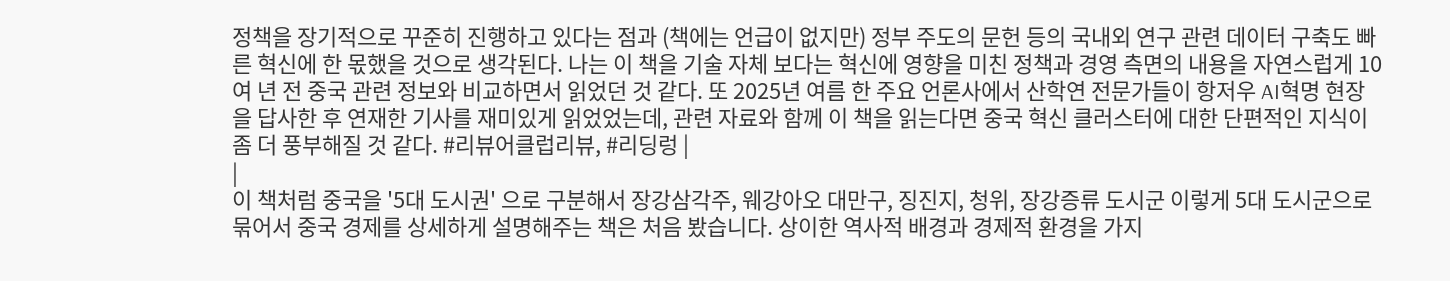정책을 장기적으로 꾸준히 진행하고 있다는 점과 (책에는 언급이 없지만) 정부 주도의 문헌 등의 국내외 연구 관련 데이터 구축도 빠른 혁신에 한 몫했을 것으로 생각된다. 나는 이 책을 기술 자체 보다는 혁신에 영향을 미친 정책과 경영 측면의 내용을 자연스럽게 10여 년 전 중국 관련 정보와 비교하면서 읽었던 것 같다. 또 2025년 여름 한 주요 언론사에서 산학연 전문가들이 항저우 AI혁명 현장을 답사한 후 연재한 기사를 재미있게 읽었었는데, 관련 자료와 함께 이 책을 읽는다면 중국 혁신 클러스터에 대한 단편적인 지식이 좀 더 풍부해질 것 같다. #리뷰어클럽리뷰, #리딩렁 |
|
이 책처럼 중국을 '5대 도시권' 으로 구분해서 장강삼각주, 웨강아오 대만구, 징진지, 청위, 장강증류 도시군 이렇게 5대 도시군으로 묶어서 중국 경제를 상세하게 설명해주는 책은 처음 봤습니다. 상이한 역사적 배경과 경제적 환경을 가지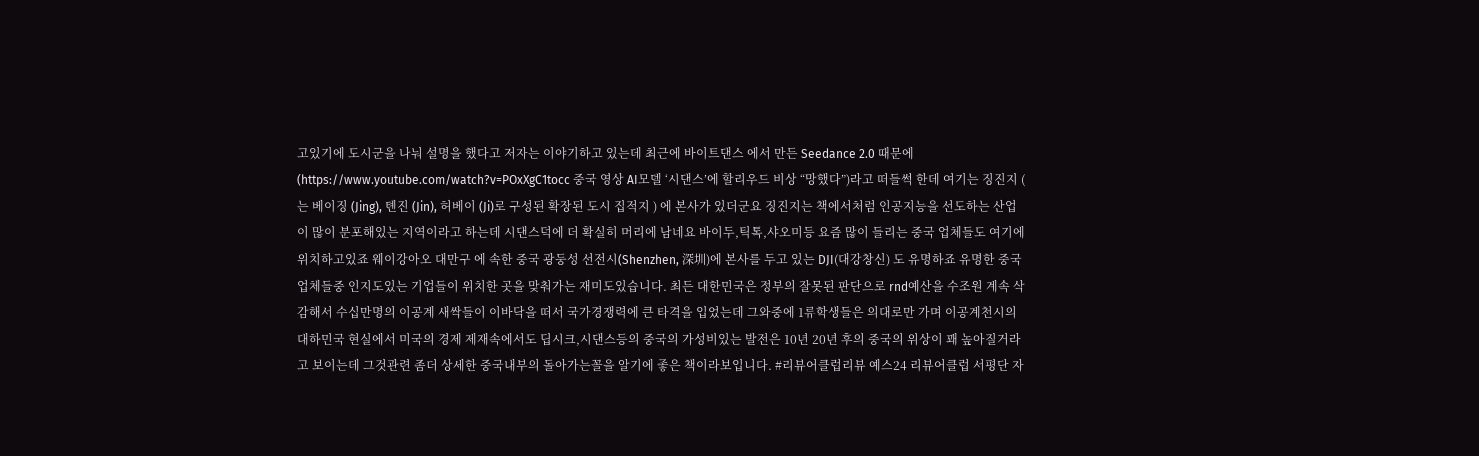고있기에 도시군을 나눠 설명을 했다고 저자는 이야기하고 있는데 최근에 바이트댄스 에서 만든 Seedance 2.0 때문에 (https://www.youtube.com/watch?v=POxXgC1tocc 중국 영상 AI모델 ‘시댄스’에 할리우드 비상 “망했다”)라고 떠들썩 한데 여기는 징진지 ( 는 베이징 (Jing), 톈진 (Jin), 허베이 (Ji)로 구성된 확장된 도시 집적지 ) 에 본사가 있더군요 징진지는 책에서처럼 인공지능을 선도하는 산업이 많이 분포해있는 지역이라고 하는데 시댄스덕에 더 확실히 머리에 남네요 바이두,틱톡,샤오미등 요즘 많이 들리는 중국 업체들도 여기에 위치하고있죠 웨이강아오 대만구 에 속한 중국 광둥성 선전시(Shenzhen, 深圳)에 본사를 두고 있는 DJI(대강창신) 도 유명하죠 유명한 중국 업체들중 인지도있는 기업들이 위치한 곳을 맞춰가는 재미도있습니다. 최든 대한민국은 정부의 잘못된 판단으로 rnd예산을 수조원 계속 삭감해서 수십만명의 이공계 새싹들이 이바닥을 떠서 국가경쟁력에 큰 타격을 입었는데 그와중에 1류학생들은 의대로만 가며 이공계천시의 대하민국 현실에서 미국의 경제 제재속에서도 딥시크,시댄스등의 중국의 가성비있는 발전은 10년 20년 후의 중국의 위상이 꽤 높아질거라고 보이는데 그것관련 좀더 상세한 중국내부의 돌아가는꼴을 알기에 좋은 책이라보입니다. #리뷰어클럽리뷰 예스24 리뷰어클럽 서평단 자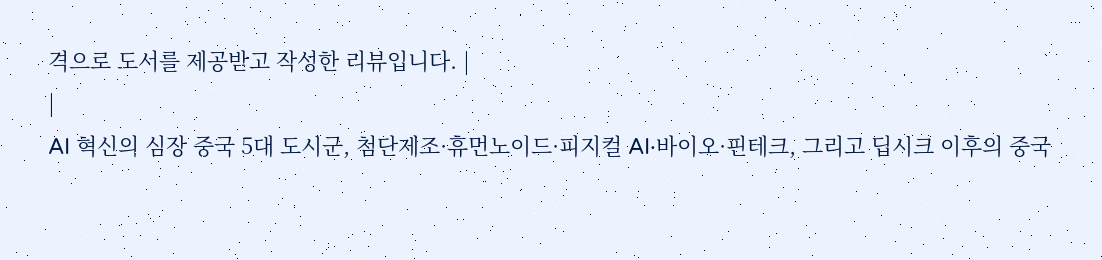격으로 도서를 제공받고 작성한 리뷰입니다. |
|
AI 혁신의 심장 중국 5대 도시군, 첨단제조·휴먼노이드·피지컬 AI·바이오·핀테크, 그리고 딥시크 이후의 중국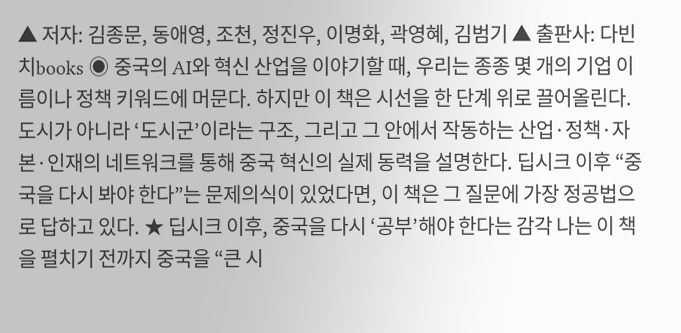▲ 저자: 김종문, 동애영, 조천, 정진우, 이명화, 곽영혜, 김범기 ▲ 출판사: 다빈치books ◉ 중국의 AI와 혁신 산업을 이야기할 때, 우리는 종종 몇 개의 기업 이름이나 정책 키워드에 머문다. 하지만 이 책은 시선을 한 단계 위로 끌어올린다. 도시가 아니라 ‘도시군’이라는 구조, 그리고 그 안에서 작동하는 산업·정책·자본·인재의 네트워크를 통해 중국 혁신의 실제 동력을 설명한다. 딥시크 이후 “중국을 다시 봐야 한다”는 문제의식이 있었다면, 이 책은 그 질문에 가장 정공법으로 답하고 있다. ★ 딥시크 이후, 중국을 다시 ‘공부’해야 한다는 감각 나는 이 책을 펼치기 전까지 중국을 “큰 시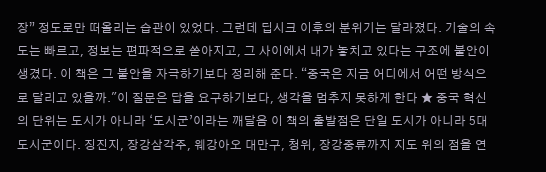장” 정도로만 떠올리는 습관이 있었다. 그런데 딥시크 이후의 분위기는 달라졌다. 기술의 속도는 빠르고, 정보는 편파적으로 쏟아지고, 그 사이에서 내가 놓치고 있다는 구조에 불안이 생겼다. 이 책은 그 불안을 자극하기보다 정리해 준다. “중국은 지금 어디에서 어떤 방식으로 달리고 있을까."이 질문은 답을 요구하기보다, 생각을 멈추지 못하게 한다 ★ 중국 혁신의 단위는 도시가 아니라 ‘도시군’이라는 깨달음 이 책의 출발점은 단일 도시가 아니라 5대 도시군이다. 징진지, 장강삼각주, 웨강아오 대만구, 청위, 장강중류까지 지도 위의 점을 연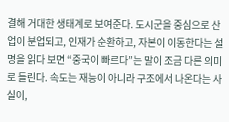결해 거대한 생태계로 보여준다. 도시군을 중심으로 산업이 분업되고, 인재가 순환하고, 자본이 이동한다는 설명을 읽다 보면 “중국이 빠르다”는 말이 조금 다른 의미로 들린다. 속도는 재능이 아니라 구조에서 나온다는 사실이,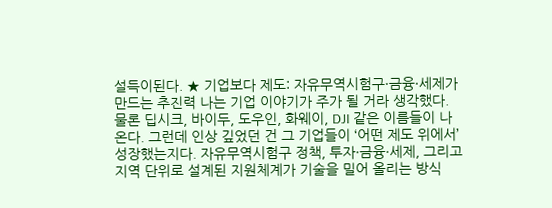설득이된다. ★ 기업보다 제도: 자유무역시험구·금융·세제가 만드는 추진력 나는 기업 이야기가 주가 될 거라 생각했다. 물론 딥시크, 바이두, 도우인, 화웨이, DJI 같은 이름들이 나온다. 그런데 인상 깊었던 건 그 기업들이 ‘어떤 제도 위에서’ 성장했는지다. 자유무역시험구 정책, 투자·금융·세제, 그리고 지역 단위로 설계된 지원체계가 기술을 밀어 올리는 방식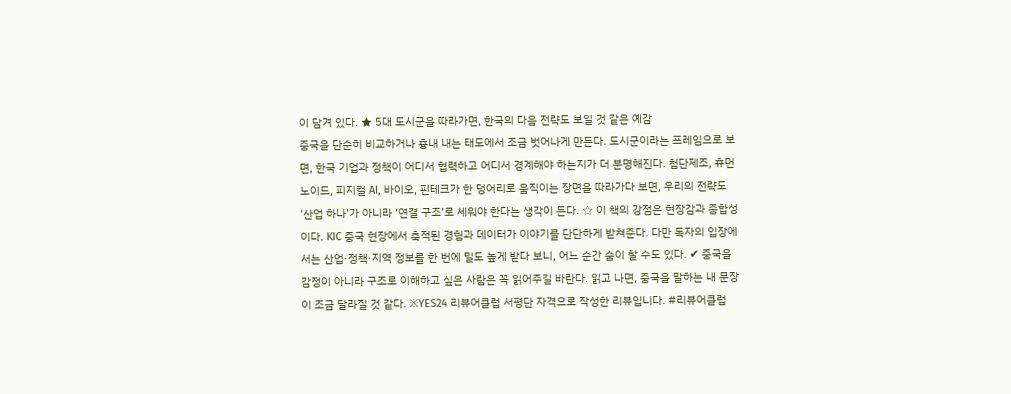이 담겨 있다. ★ 5대 도시군을 따라가면, 한국의 다음 전략도 보일 것 같은 예감
중국을 단순히 비교하거나 흉내 내는 태도에서 조금 벗어나게 만든다. 도시군이라는 프레임으로 보면, 한국 기업과 정책이 어디서 협력하고 어디서 경계해야 하는지가 더 분명해진다. 첨단제조, 휴먼노이드, 피지컬 AI, 바이오, 핀테크가 한 덩어리로 움직이는 장면을 따라가다 보면, 우리의 전략도 ‘산업 하나’가 아니라 ‘연결 구조’로 세워야 한다는 생각이 든다. ☆ 이 책의 강점은 현장감과 종합성이다. KIC 중국 현장에서 축적된 경험과 데이터가 이야기를 단단하게 받쳐준다. 다만 독자의 입장에서는 산업·정책·지역 정보를 한 번에 밀도 높게 받다 보니, 어느 순간 숨이 찰 수도 있다. ✔ 중국을 감정이 아니라 구조로 이해하고 싶은 사람은 꼭 읽어주길 바란다. 읽고 나면, 중국을 말하는 내 문장이 조금 달라질 것 같다. ※YES24 리뷰어클럽 서평단 자격으로 작성한 리뷰입니다. #리뷰어클럽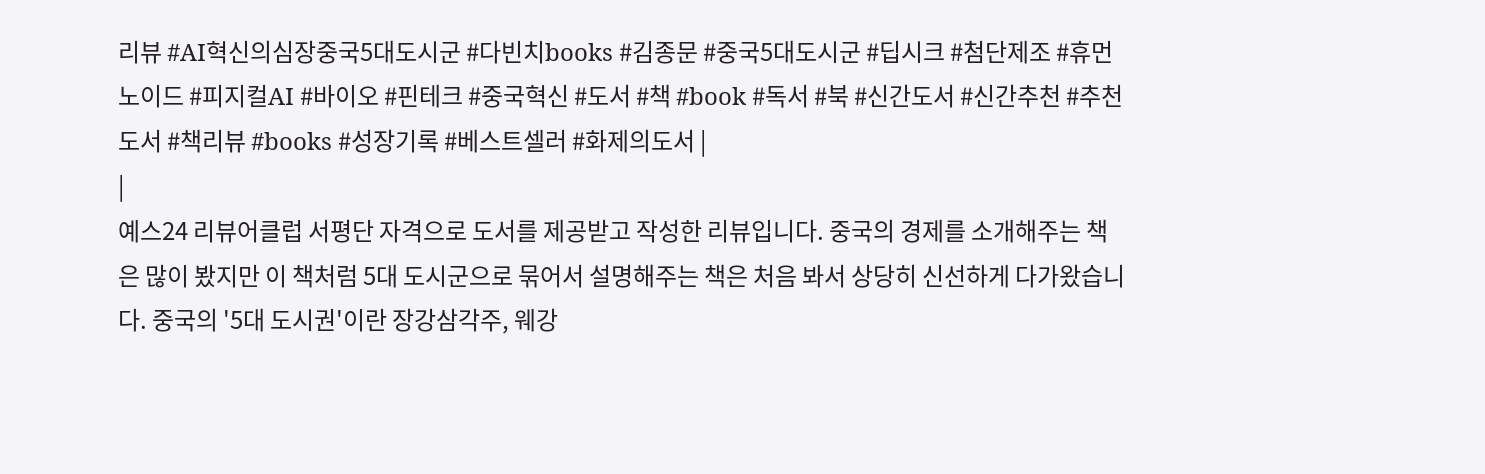리뷰 #AI혁신의심장중국5대도시군 #다빈치books #김종문 #중국5대도시군 #딥시크 #첨단제조 #휴먼노이드 #피지컬AI #바이오 #핀테크 #중국혁신 #도서 #책 #book #독서 #북 #신간도서 #신간추천 #추천도서 #책리뷰 #books #성장기록 #베스트셀러 #화제의도서 |
|
예스24 리뷰어클럽 서평단 자격으로 도서를 제공받고 작성한 리뷰입니다. 중국의 경제를 소개해주는 책은 많이 봤지만 이 책처럼 5대 도시군으로 묶어서 설명해주는 책은 처음 봐서 상당히 신선하게 다가왔습니다. 중국의 '5대 도시권'이란 장강삼각주, 웨강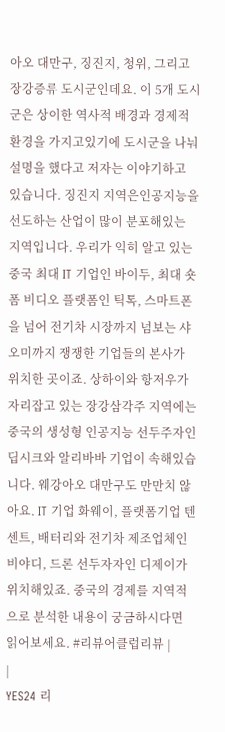아오 대만구, 징진지, 청위, 그리고 장강증류 도시군인데요. 이 5개 도시군은 상이한 역사적 배경과 경제적 환경을 가지고있기에 도시군을 나눠 설명을 했다고 저자는 이야기하고 있습니다. 징진지 지역은인공지능을 선도하는 산업이 많이 분포해있는 지역입니다. 우리가 익히 알고 있는 중국 최대 IT 기업인 바이두, 최대 숏폼 비디오 플랫폼인 틱톡, 스마트폰을 넘어 전기차 시장까지 넘보는 샤오미까지 쟁쟁한 기업들의 본사가 위치한 곳이죠. 상하이와 항저우가 자리잡고 있는 장강삼각주 지역에는 중국의 생성형 인공지능 선두주자인 딥시크와 알리바바 기업이 속해있습니다. 웨강아오 대만구도 만만치 않아요. IT 기업 화웨이, 플랫폼기업 텐센트, 배터리와 전기차 제조업체인 비야디, 드론 선두자자인 디제이가 위치해있죠. 중국의 경제를 지역적으로 분석한 내용이 궁금하시다면 읽어보세요. #리뷰어클럽리뷰 |
|
YES24 리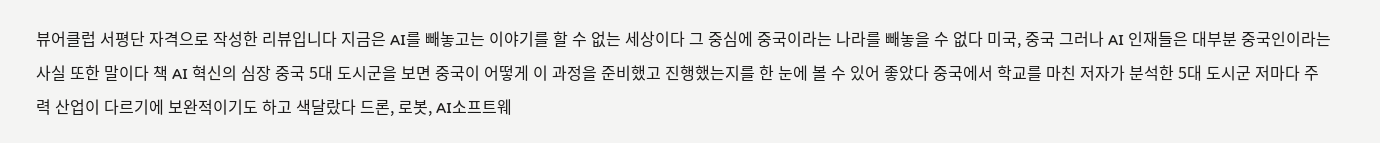뷰어클럽 서평단 자격으로 작성한 리뷰입니다 지금은 AI를 빼놓고는 이야기를 할 수 없는 세상이다 그 중심에 중국이라는 나라를 빼놓을 수 없다 미국, 중국 그러나 AI 인재들은 대부분 중국인이라는 사실 또한 말이다 책 AI 혁신의 심장 중국 5대 도시군을 보면 중국이 어떻게 이 과정을 준비했고 진행했는지를 한 눈에 볼 수 있어 좋았다 중국에서 학교를 마친 저자가 분석한 5대 도시군 저마다 주력 산업이 다르기에 보완적이기도 하고 색달랐다 드론, 로봇, AI소프트웨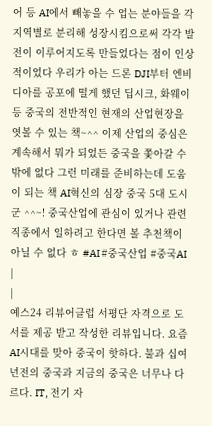어 등 AI에서 빼놓을 수 업는 분야들을 각 지역별로 분리해 성장시킴으로써 각각 발전이 이루어지도록 만들었다는 점이 인상적이었다 우리가 아는 드론 DJI부터 엔비디아를 공포에 떨게 했던 딥시크, 화웨이 등 중국의 전반적인 현재의 산업현장을 엿볼 수 있는 책~^^ 이제 산업의 중심은 계속해서 뭐가 되었든 중국을 쫓아갈 수 밖에 없다 그런 미래를 준비하는데 도움이 되는 책 AI혁신의 심장 중국 5대 도시군 ^^~! 중국산업에 관심이 있거나 관련직종에서 일하려고 한다면 볼 추천책이 아닐 수 없다 ㅎ #AI #중국산업 #중국AI |
|
예스24 리뷰어클럽 서평단 자격으로 도서를 제공 받고 작성한 리뷰입니다. 요즘 AI시대를 맞아 중국이 핫하다. 불과 십여년전의 중국과 지금의 중국은 너무나 다르다. IT, 전기 자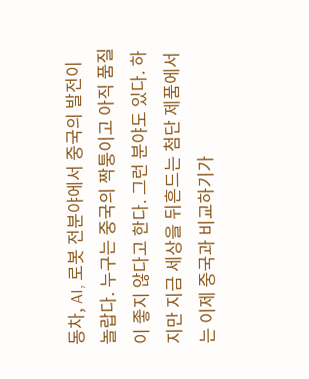동차, AI, 로봇 전분야에서 중국의 발전이 놀랍다. 누구는 중국의 짝퉁이고 아직 품질이 좋지 않다고 한다. 그런 분야도 있다. 하지만 지금 세상을 뒤흔드는 첨단 제품에서는 이제 중국과 비교하기가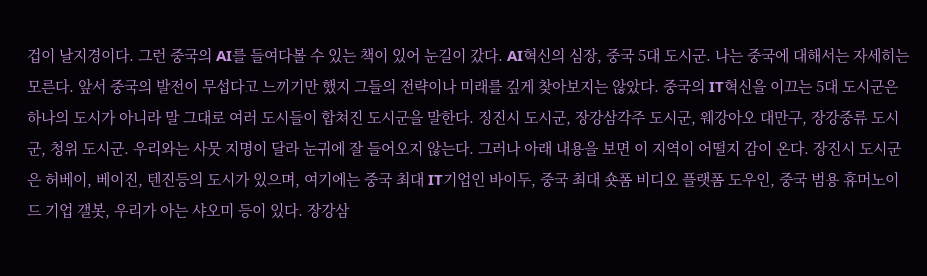겁이 날지경이다. 그런 중국의 AI를 들여다볼 수 있는 책이 있어 눈길이 갔다. AI혁신의 심장, 중국 5대 도시군. 나는 중국에 대해서는 자세히는 모른다. 앞서 중국의 발전이 무섭다고 느끼기만 했지 그들의 전략이나 미래를 깊게 찾아보지는 않았다. 중국의 IT혁신을 이끄는 5대 도시군은 하나의 도시가 아니라 말 그대로 여러 도시들이 합쳐진 도시군을 말한다. 징진시 도시군, 장강삼각주 도시군, 웨강아오 대만구, 장강중류 도시군, 청위 도시군. 우리와는 사뭇 지명이 달라 눈귀에 잘 들어오지 않는다. 그러나 아래 내용을 보면 이 지역이 어떨지 감이 온다. 장진시 도시군은 허베이, 베이진, 텐진등의 도시가 있으며, 여기에는 중국 최대 IT기업인 바이두, 중국 최대 숏폼 비디오 플랫폼 도우인, 중국 범용 휴머노이드 기업 갤봇, 우리가 아는 샤오미 등이 있다. 장강삼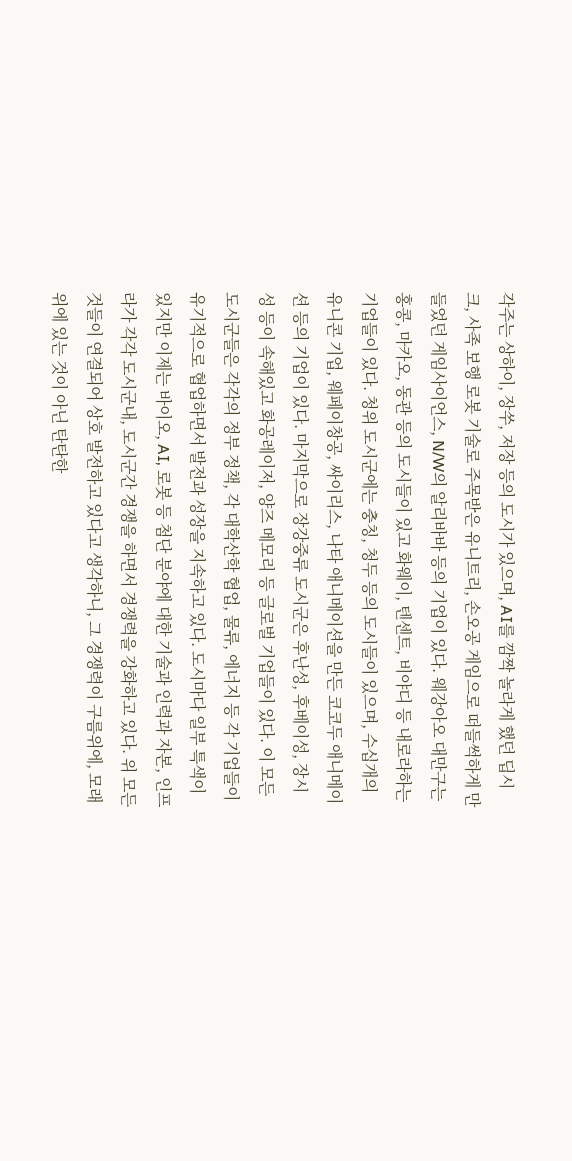각주는 상하이, 장쑤, 저장 등의 도시가 있으며, AI를 깜짝 놀라게 했던 딥시크, 사족 보행 로봇 기술로 주목받은 유니트리, 손오공 게임으로 떠들썩하게 만들었던 게임사이언스, N/W의 알리바바 등의 기업이 있다. 웨강아오 대만구는 홍콩, 마카오, 동관 등의 도시들이 있고 화웨이, 텐센트, 비야디 등 내로라하는 기업들이 있다. 청위 도시군에는 충칭, 청두 등의 도시들이 있으며, 수십개의 유니콘 기업, 웨페이창공, 싸이리스, 나타 애니메이션을 만든 코코두 애니메이션 등의 기업이 있다. 마지막으로 장강중류 도시군은 후난성, 후베이성, 장시성 등이 속해있고 화공레이저, 양즈 메모리 등 글로벌 기업들이 있다. 이 모든 도시군들은 각각의 정부 정책, 각 대학산학 협업, 물류, 에너지 등 각 기업들이 유기적으로 협업하면서 발전과 성장을 지속하고 있다. 도시마다 일부 특색이 있지만 이제는 바이오, AI, 로봇 등 첨단 분야에 대한 기술과 인력과 자본, 인프라가 각각 도시군내, 도시군간 경쟁을 하면서 경쟁력을 강화하고 있다. 위 모든 것들이 연결되어 상호 발전하고 있다고 생각하니, 그 경쟁력이 구름위에, 모래위에 있는 것이 아닌 탄탄한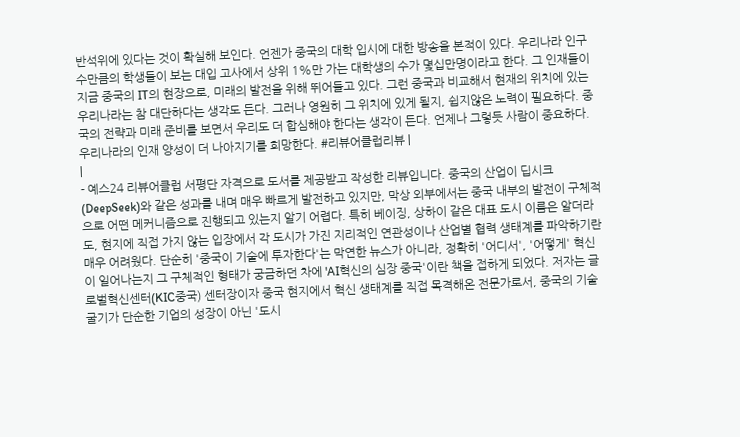반석위에 있다는 것이 확실해 보인다. 언젠가 중국의 대학 입시에 대한 방송을 본적이 있다. 우리나라 인구수만큼의 학생들이 보는 대입 고사에서 상위 1%만 가는 대학생의 수가 몇십만명이라고 한다. 그 인재들이 지금 중국의 IT의 현장으로, 미래의 발전을 위해 뛰어들고 있다. 그런 중국과 비교해서 현재의 위치에 있는 우리나라는 참 대단하다는 생각도 든다. 그러나 영원히 그 위치에 있게 될지, 쉽지않은 노력이 필요하다. 중국의 전략과 미래 준비를 보면서 우리도 더 합심해야 한다는 생각이 든다. 언제나 그렇듯 사람이 중요하다. 우리나라의 인재 양성이 더 나아지기를 희망한다. #리뷰어클럽리뷰 |
|
- 예스24 리뷰어클럽 서평단 자격으로 도서를 제공받고 작성한 리뷰입니다. 중국의 산업이 딥시크(DeepSeek)와 같은 성과를 내며 매우 빠르게 발전하고 있지만, 막상 외부에서는 중국 내부의 발전이 구체적으로 어떤 메커니즘으로 진행되고 있는지 알기 어렵다. 특히 베이징, 상하이 같은 대표 도시 이름은 알더라도, 현지에 직접 가지 않는 입장에서 각 도시가 가진 지리적인 연관성이나 산업별 협력 생태계를 파악하기란 매우 어려웠다. 단순히 '중국이 기술에 투자한다'는 막연한 뉴스가 아니라, 정확히 '어디서', '어떻게' 혁신이 일어나는지 그 구체적인 형태가 궁금하던 차에 'AI혁신의 심장 중국'이란 책을 접하게 되었다. 저자는 글로벌혁신센터(KIC중국) 센터장이자 중국 현지에서 혁신 생태계를 직접 목격해온 전문가로서, 중국의 기술 굴기가 단순한 기업의 성장이 아닌 '도시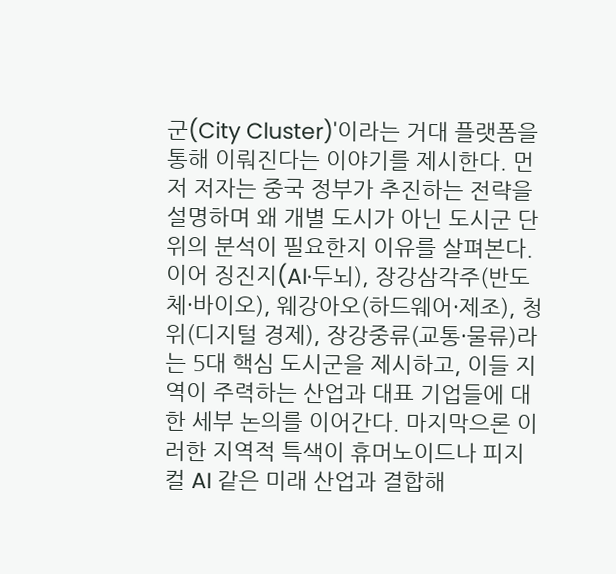군(City Cluster)'이라는 거대 플랫폼을 통해 이뤄진다는 이야기를 제시한다. 먼저 저자는 중국 정부가 추진하는 전략을 설명하며 왜 개별 도시가 아닌 도시군 단위의 분석이 필요한지 이유를 살펴본다. 이어 징진지(AI·두뇌), 장강삼각주(반도체·바이오), 웨강아오(하드웨어·제조), 청위(디지털 경제), 장강중류(교통·물류)라는 5대 핵심 도시군을 제시하고, 이들 지역이 주력하는 산업과 대표 기업들에 대한 세부 논의를 이어간다. 마지막으론 이러한 지역적 특색이 휴머노이드나 피지컬 AI 같은 미래 산업과 결합해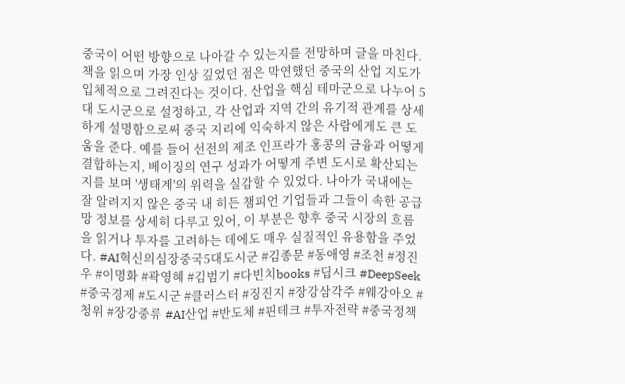중국이 어떤 방향으로 나아갈 수 있는지를 전망하며 글을 마친다. 책을 읽으며 가장 인상 깊었던 점은 막연했던 중국의 산업 지도가 입체적으로 그려진다는 것이다. 산업을 핵심 테마군으로 나누어 5대 도시군으로 설정하고, 각 산업과 지역 간의 유기적 관계를 상세하게 설명함으로써 중국 지리에 익숙하지 않은 사람에게도 큰 도움을 준다. 예를 들어 선전의 제조 인프라가 홍콩의 금융과 어떻게 결합하는지, 베이징의 연구 성과가 어떻게 주변 도시로 확산되는지를 보며 '생태계'의 위력을 실감할 수 있었다. 나아가 국내에는 잘 알려지지 않은 중국 내 히든 챔피언 기업들과 그들이 속한 공급망 정보를 상세히 다루고 있어, 이 부분은 향후 중국 시장의 흐름을 읽거나 투자를 고려하는 데에도 매우 실질적인 유용함을 주었다. #AI혁신의심장중국5대도시군 #김종문 #동애영 #조천 #정진우 #이명화 #곽영혜 #김범기 #다빈치books #딥시크 #DeepSeek #중국경제 #도시군 #클러스터 #징진지 #장강삼각주 #웨강아오 #청위 #장강중류 #AI산업 #반도체 #핀테크 #투자전략 #중국정책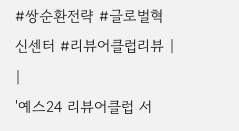#쌍순환전략 #글로벌혁신센터 #리뷰어클럽리뷰 |
|
'예스24 리뷰어클럽 서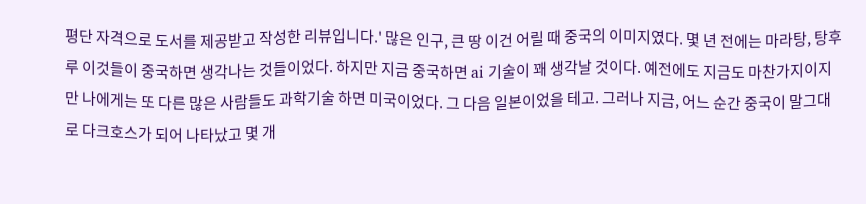평단 자격으로 도서를 제공받고 작성한 리뷰입니다.' 많은 인구, 큰 땅 이건 어릴 때 중국의 이미지였다. 몇 년 전에는 마라탕, 탕후루 이것들이 중국하면 생각나는 것들이었다. 하지만 지금 중국하면 ai 기술이 꽤 생각날 것이다. 예전에도 지금도 마찬가지이지만 나에게는 또 다른 많은 사람들도 과학기술 하면 미국이었다. 그 다음 일본이었을 테고. 그러나 지금, 어느 순간 중국이 말그대로 다크호스가 되어 나타났고 몇 개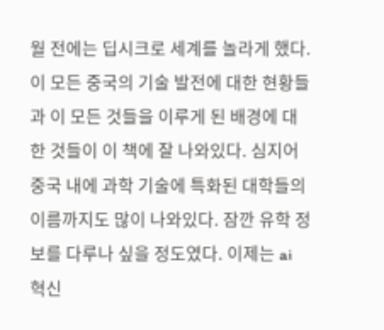월 전에는 딥시크로 세계를 놀라게 했다. 이 모든 중국의 기술 발전에 대한 현황들과 이 모든 것들을 이루게 된 배경에 대한 것들이 이 책에 잘 나와있다. 심지어 중국 내에 과학 기술에 특화된 대학들의 이름까지도 많이 나와있다. 잠깐 유학 정보를 다루나 싶을 정도였다. 이제는 ai 혁신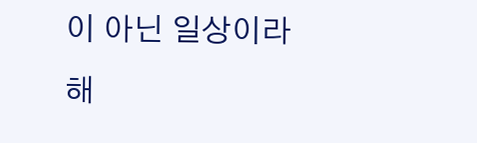이 아닌 일상이라 해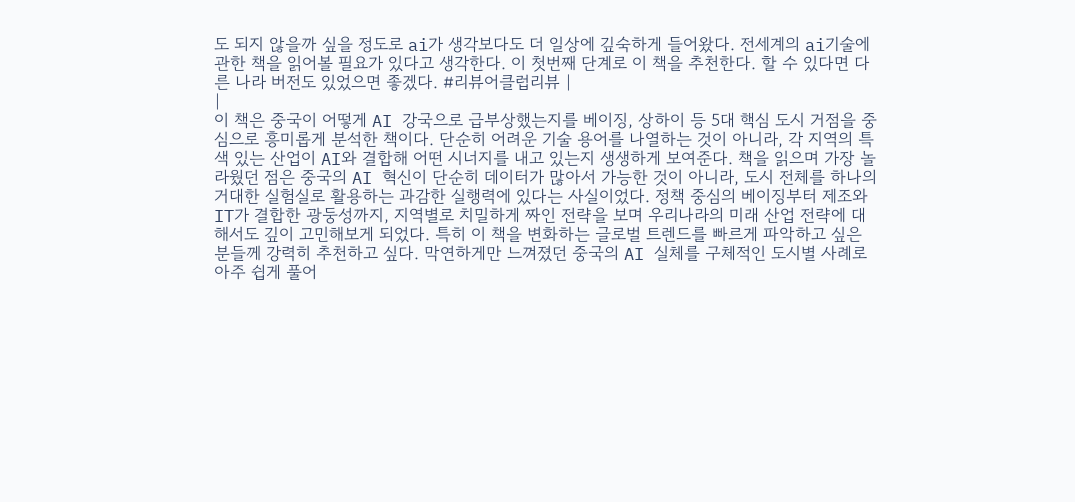도 되지 않을까 싶을 정도로 ai가 생각보다도 더 일상에 깊숙하게 들어왔다. 전세계의 ai기술에 관한 책을 읽어볼 필요가 있다고 생각한다. 이 첫번째 단계로 이 책을 추천한다. 할 수 있다면 다른 나라 버전도 있었으면 좋겠다. #리뷰어클럽리뷰 |
|
이 책은 중국이 어떻게 AI 강국으로 급부상했는지를 베이징, 상하이 등 5대 핵심 도시 거점을 중심으로 흥미롭게 분석한 책이다. 단순히 어려운 기술 용어를 나열하는 것이 아니라, 각 지역의 특색 있는 산업이 AI와 결합해 어떤 시너지를 내고 있는지 생생하게 보여준다. 책을 읽으며 가장 놀라웠던 점은 중국의 AI 혁신이 단순히 데이터가 많아서 가능한 것이 아니라, 도시 전체를 하나의 거대한 실험실로 활용하는 과감한 실행력에 있다는 사실이었다. 정책 중심의 베이징부터 제조와 IT가 결합한 광둥성까지, 지역별로 치밀하게 짜인 전략을 보며 우리나라의 미래 산업 전략에 대해서도 깊이 고민해보게 되었다. 특히 이 책을 변화하는 글로벌 트렌드를 빠르게 파악하고 싶은 분들께 강력히 추천하고 싶다. 막연하게만 느껴졌던 중국의 AI 실체를 구체적인 도시별 사례로 아주 쉽게 풀어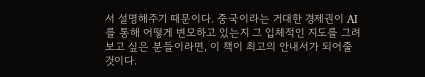서 설명해주기 때문이다. 중국이라는 거대한 경제권이 AI를 통해 어떻게 변모하고 있는지 그 입체적인 지도를 그려보고 싶은 분들이라면, 이 책이 최고의 안내서가 되어줄 것이다.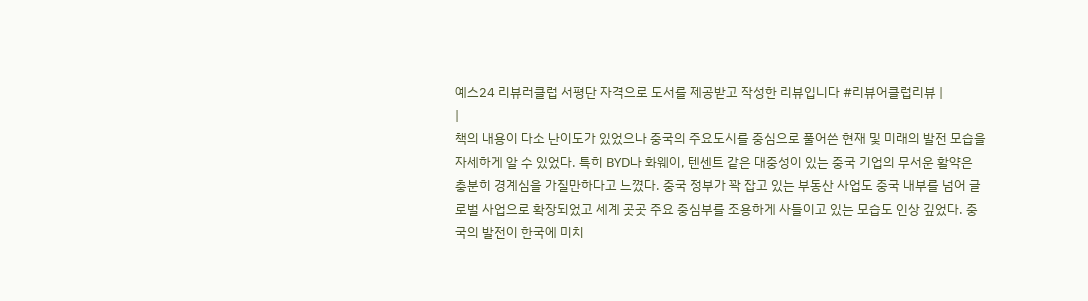예스24 리뷰러클럽 서평단 자격으로 도서를 제공받고 작성한 리뷰입니다 #리뷰어클럽리뷰 |
|
책의 내용이 다소 난이도가 있었으나 중국의 주요도시를 중심으로 풀어쓴 현재 및 미래의 발전 모습을 자세하게 알 수 있었다. 특히 BYD나 화웨이, 텐센트 같은 대중성이 있는 중국 기업의 무서운 활약은 충분히 경계심을 가질만하다고 느꼈다. 중국 정부가 꽉 잡고 있는 부동산 사업도 중국 내부를 넘어 글로벌 사업으로 확장되었고 세계 곳곳 주요 중심부를 조용하게 사들이고 있는 모습도 인상 깊었다. 중국의 발전이 한국에 미치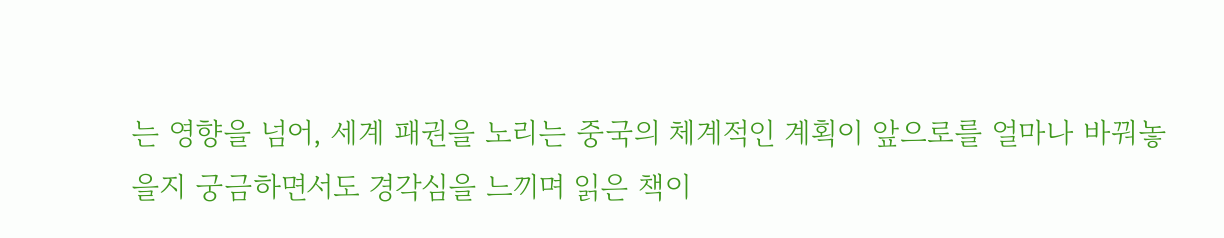는 영향을 넘어, 세계 패권을 노리는 중국의 체계적인 계획이 앞으로를 얼마나 바꿔놓을지 궁금하면서도 경각심을 느끼며 읽은 책이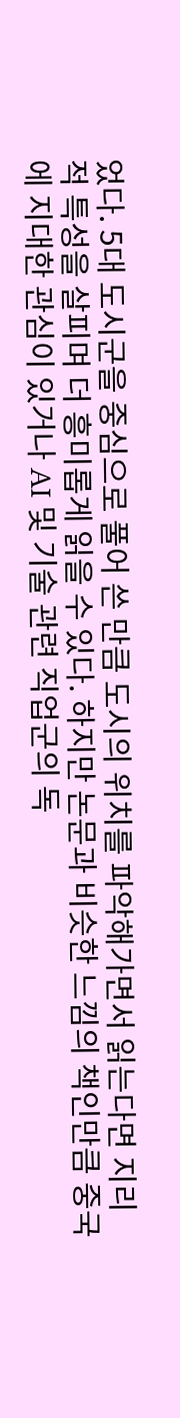었다. 5대 도시군을 중심으로 풀어 쓴 만큼 도시의 위치를 파악해가면서 읽는다면 지리적 특성을 살피며 더 흥미롭게 읽을 수 있다. 하지만 논문과 비슷한 느낌의 책인만큼 중국에 지대한 관심이 있거나 AI 및 기술 관련 직업군의 독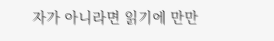자가 아니라면 읽기에 만만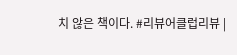치 않은 책이다. #리뷰어클럽리뷰 |